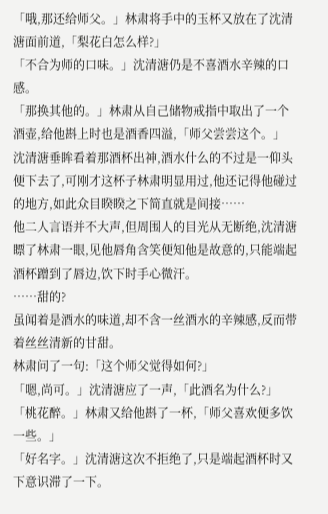「哦,那还给师父。」林肃将手中的玉杯又放在了沈清溏面前道,「梨花白怎么样?」
「不合为师的口味。」沈清溏仍是不喜酒水辛辣的口感。
「那换其他的。」林肃从自己储物戒指中取出了一个酒壶,给他斟上时也是酒香四溢,「师父尝尝这个。」
沈清溏垂眸看着那酒杯出神,酒水什么的不过是一仰头便下去了,可刚才这杯子林肃明显用过,他还记得他碰过的地方,如此众目睽睽之下简直就是间接……
他二人言语并不大声,但周围人的目光从无断绝,沈清溏瞟了林肃一眼,见他唇角含笑便知他是故意的,只能端起酒杯蹭到了唇边,饮下时手心微汗。
……甜的?
虽闻着是酒水的味道,却不含一丝酒水的辛辣感,反而带着丝丝清新的甘甜。
林肃问了一句:「这个师父觉得如何?」
「嗯,尚可。」沈清溏应了一声,「此酒名为什么?」
「桃花醉。」林肃又给他斟了一杯,「师父喜欢便多饮一些。」
「好名字。」沈清溏这次不拒绝了,只是端起酒杯时又下意识滞了一下。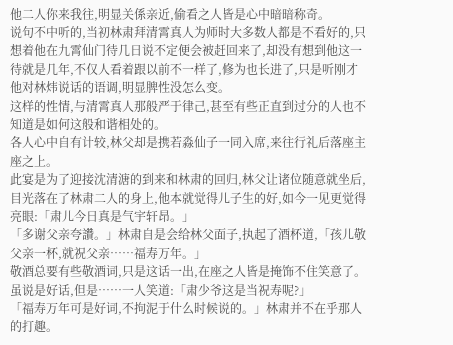他二人你来我往,明显关係亲近,偷看之人皆是心中暗暗称奇。
说句不中听的,当初林肃拜清霄真人为师时大多数人都是不看好的,只想着他在九霄仙门待几日说不定便会被赶回来了,却没有想到他这一待就是几年,不仅人看着跟以前不一样了,修为也长进了,只是听刚才他对林炜说话的语调,明显脾性没怎么变。
这样的性情,与清霄真人那般严于律己,甚至有些正直到过分的人也不知道是如何这般和谐相处的。
各人心中自有计较,林父却是携若淼仙子一同入席,来往行礼后落座主座之上。
此宴是为了迎接沈清溏的到来和林肃的回归,林父让诸位随意就坐后,目光落在了林肃二人的身上,他本就觉得儿子生的好,如今一见更觉得亮眼:「肃儿今日真是气宇轩昂。」
「多谢父亲夸讚。」林肃自是会给林父面子,执起了酒杯道,「孩儿敬父亲一杯,就祝父亲……福寿万年。」
敬酒总要有些敬酒词,只是这话一出,在座之人皆是掩饰不住笑意了。
虽说是好话,但是……一人笑道:「肃少爷这是当祝寿呢?」
「福寿万年可是好词,不拘泥于什么时候说的。」林肃并不在乎那人的打趣。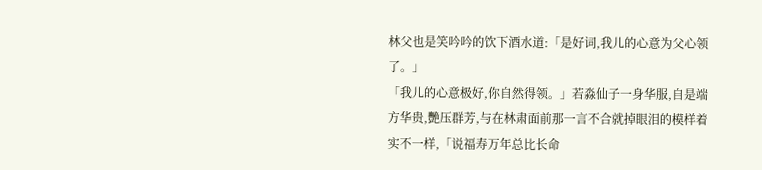林父也是笑吟吟的饮下酒水道:「是好词,我儿的心意为父心领了。」
「我儿的心意极好,你自然得领。」若淼仙子一身华服,自是端方华贵,艷压群芳,与在林肃面前那一言不合就掉眼泪的模样着实不一样,「说福寿万年总比长命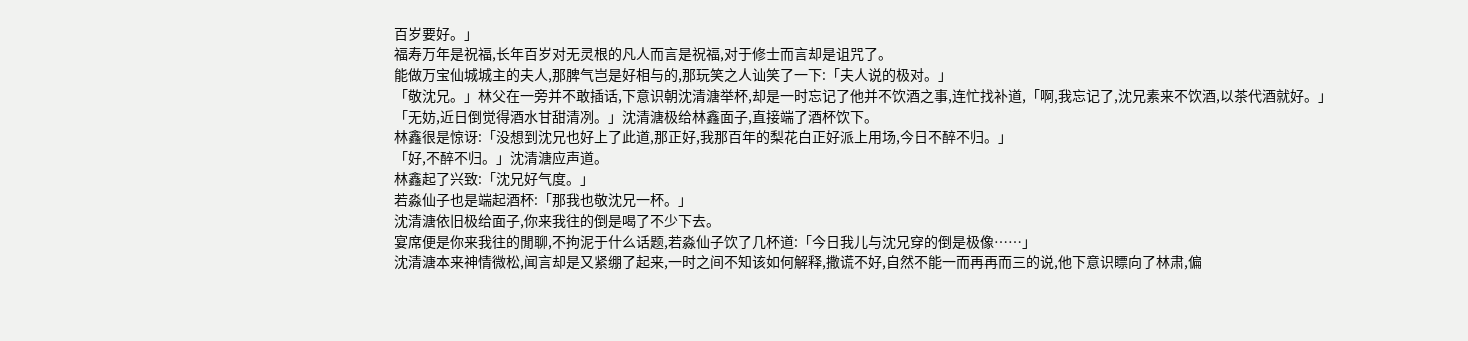百岁要好。」
福寿万年是祝福,长年百岁对无灵根的凡人而言是祝福,对于修士而言却是诅咒了。
能做万宝仙城城主的夫人,那脾气岂是好相与的,那玩笑之人讪笑了一下:「夫人说的极对。」
「敬沈兄。」林父在一旁并不敢插话,下意识朝沈清溏举杯,却是一时忘记了他并不饮酒之事,连忙找补道,「啊,我忘记了,沈兄素来不饮酒,以茶代酒就好。」
「无妨,近日倒觉得酒水甘甜清冽。」沈清溏极给林鑫面子,直接端了酒杯饮下。
林鑫很是惊讶:「没想到沈兄也好上了此道,那正好,我那百年的梨花白正好派上用场,今日不醉不归。」
「好,不醉不归。」沈清溏应声道。
林鑫起了兴致:「沈兄好气度。」
若淼仙子也是端起酒杯:「那我也敬沈兄一杯。」
沈清溏依旧极给面子,你来我往的倒是喝了不少下去。
宴席便是你来我往的閒聊,不拘泥于什么话题,若淼仙子饮了几杯道:「今日我儿与沈兄穿的倒是极像……」
沈清溏本来神情微松,闻言却是又紧绷了起来,一时之间不知该如何解释,撒谎不好,自然不能一而再再而三的说,他下意识瞟向了林肃,偏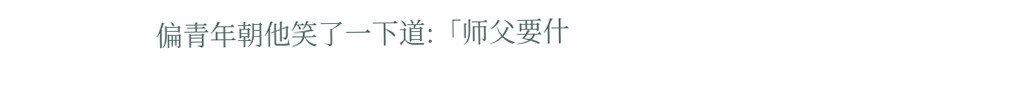偏青年朝他笑了一下道:「师父要什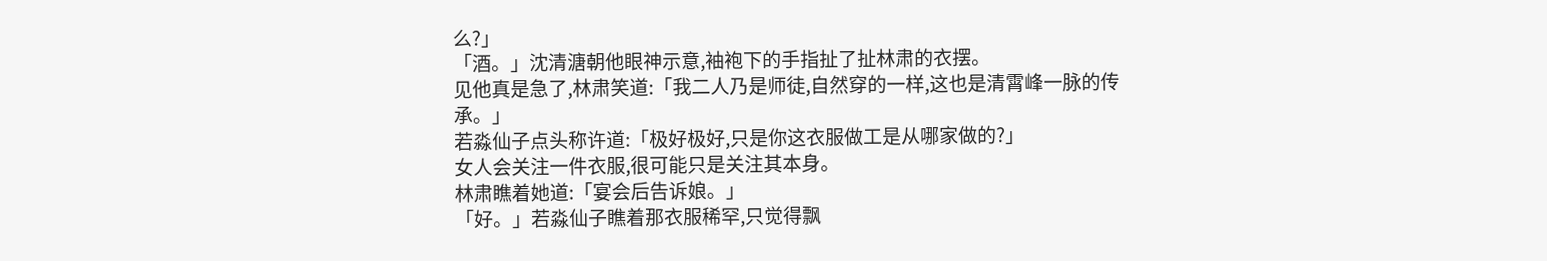么?」
「酒。」沈清溏朝他眼神示意,袖袍下的手指扯了扯林肃的衣摆。
见他真是急了,林肃笑道:「我二人乃是师徒,自然穿的一样,这也是清霄峰一脉的传承。」
若淼仙子点头称许道:「极好极好,只是你这衣服做工是从哪家做的?」
女人会关注一件衣服,很可能只是关注其本身。
林肃瞧着她道:「宴会后告诉娘。」
「好。」若淼仙子瞧着那衣服稀罕,只觉得飘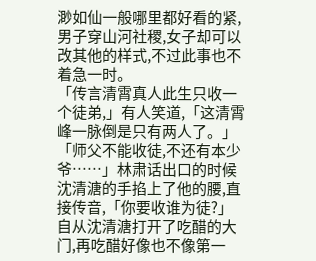渺如仙一般哪里都好看的紧,男子穿山河社稷,女子却可以改其他的样式,不过此事也不着急一时。
「传言清霄真人此生只收一个徒弟,」有人笑道,「这清霄峰一脉倒是只有两人了。」
「师父不能收徒,不还有本少爷……」林肃话出口的时候沈清溏的手掐上了他的腰,直接传音,「你要收谁为徒?」
自从沈清溏打开了吃醋的大门,再吃醋好像也不像第一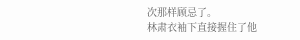次那样顾忌了。
林肃衣袖下直接握住了他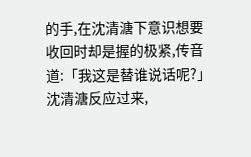的手,在沈清溏下意识想要收回时却是握的极紧,传音道:「我这是替谁说话呢?」
沈清溏反应过来,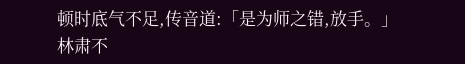顿时底气不足,传音道:「是为师之错,放手。」
林肃不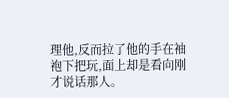理他,反而拉了他的手在袖袍下把玩,面上却是看向刚才说话那人。